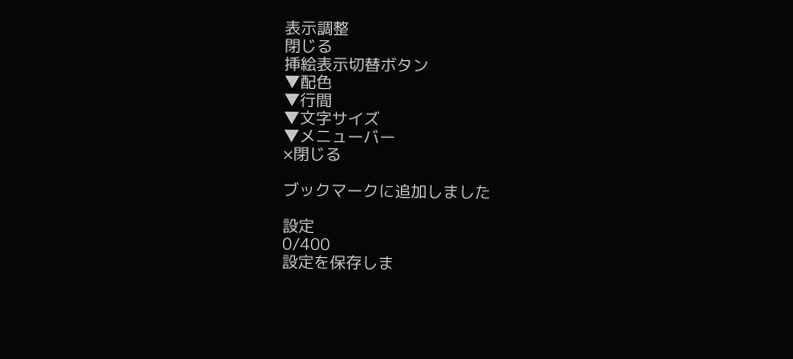表示調整
閉じる
挿絵表示切替ボタン
▼配色
▼行間
▼文字サイズ
▼メニューバー
×閉じる

ブックマークに追加しました

設定
0/400
設定を保存しま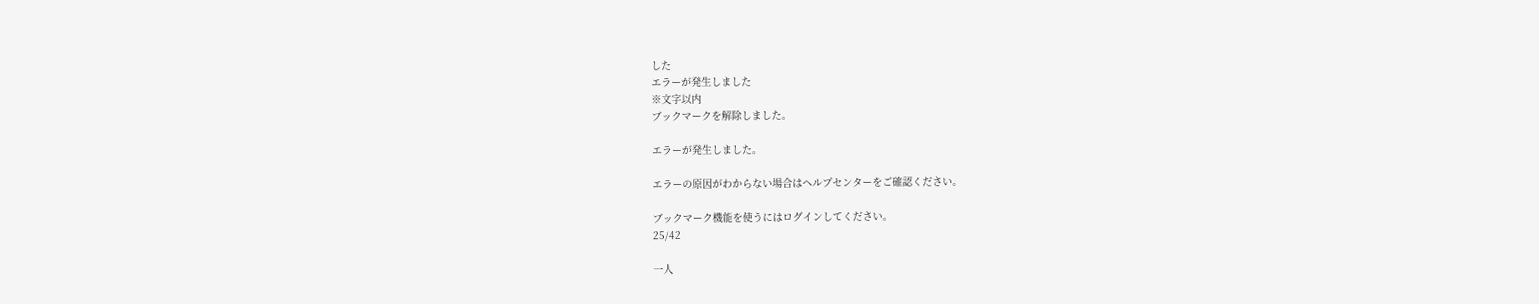した
エラーが発生しました
※文字以内
ブックマークを解除しました。

エラーが発生しました。

エラーの原因がわからない場合はヘルプセンターをご確認ください。

ブックマーク機能を使うにはログインしてください。
25/42

一人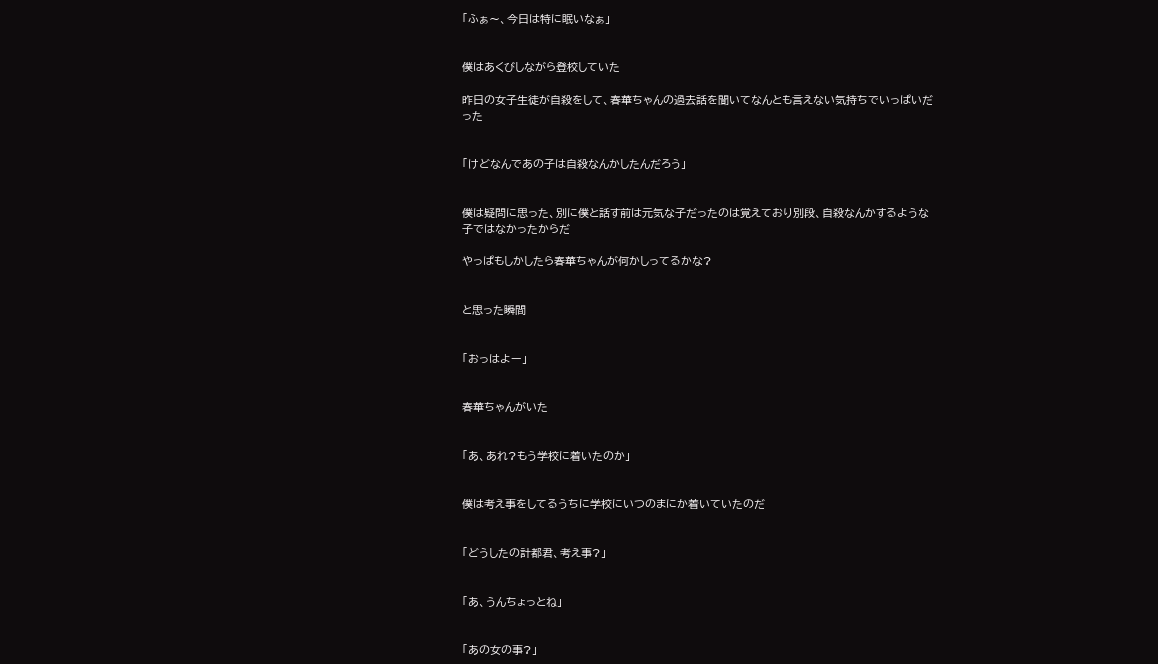「ふぁ〜、今日は特に眠いなぁ」


僕はあくびしながら登校していた

昨日の女子生徒が自殺をして、春華ちゃんの過去話を聞いてなんとも言えない気持ちでいっぱいだった


「けどなんであの子は自殺なんかしたんだろう」


僕は疑問に思った、別に僕と話す前は元気な子だったのは覚えており別段、自殺なんかするような子ではなかったからだ

やっぱもしかしたら春華ちゃんが何かしってるかな?


と思った瞬間


「おっはよー」


春華ちゃんがいた


「あ、あれ?もう学校に着いたのか」


僕は考え事をしてるうちに学校にいつのまにか着いていたのだ


「どうしたの計都君、考え事?」


「あ、うんちょっとね」


「あの女の事?」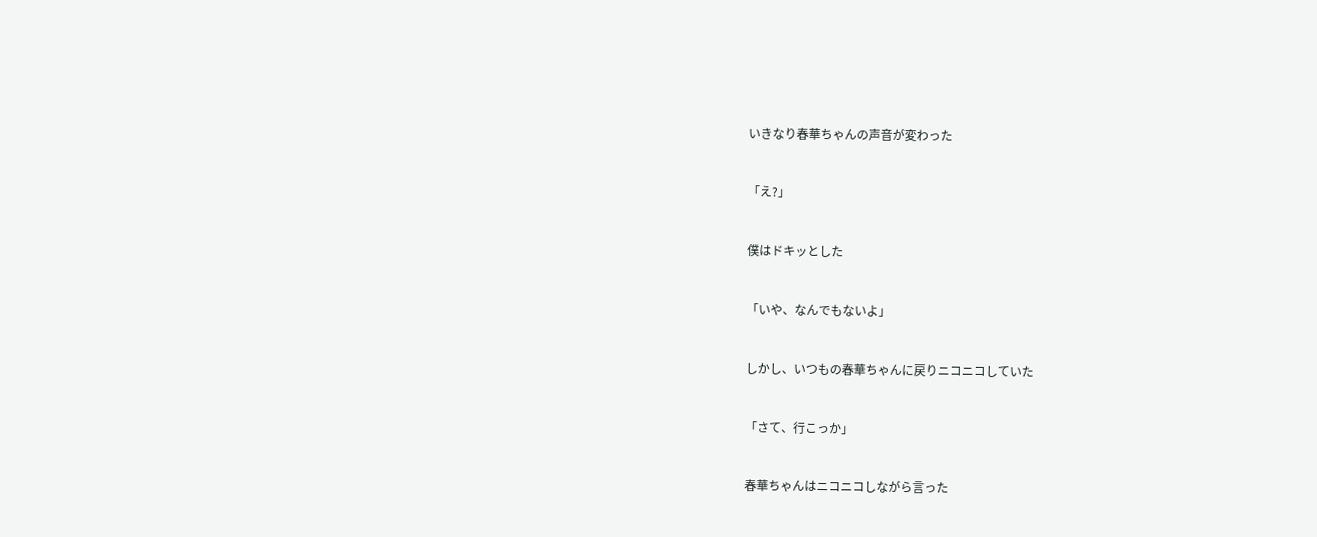いきなり春華ちゃんの声音が変わった


「え?」


僕はドキッとした


「いや、なんでもないよ」


しかし、いつもの春華ちゃんに戻りニコニコしていた


「さて、行こっか」


春華ちゃんはニコニコしながら言った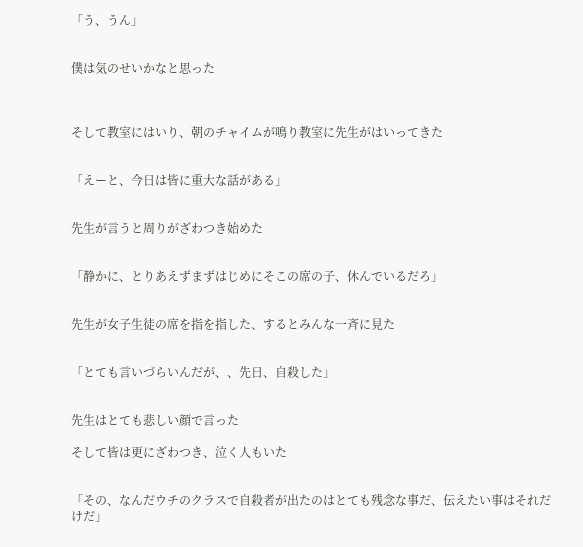「う、うん」


僕は気のせいかなと思った



そして教室にはいり、朝のチャイムが鳴り教室に先生がはいってきた


「えーと、今日は皆に重大な話がある」


先生が言うと周りがざわつき始めた


「静かに、とりあえずまずはじめにそこの席の子、休んでいるだろ」


先生が女子生徒の席を指を指した、するとみんな一斉に見た


「とても言いづらいんだが、、先日、自殺した」


先生はとても悲しい顔で言った

そして皆は更にざわつき、泣く人もいた


「その、なんだウチのクラスで自殺者が出たのはとても残念な事だ、伝えたい事はそれだけだ」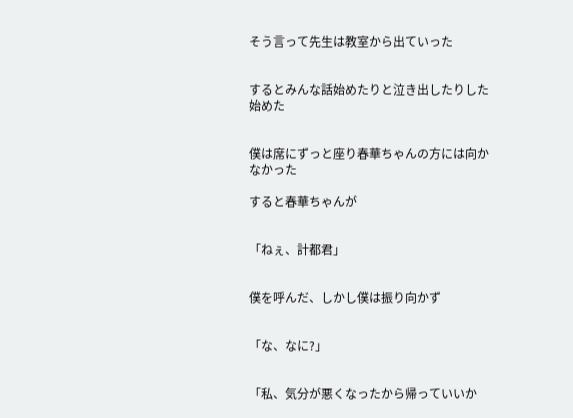そう言って先生は教室から出ていった


するとみんな話始めたりと泣き出したりした始めた


僕は席にずっと座り春華ちゃんの方には向かなかった

すると春華ちゃんが


「ねぇ、計都君」


僕を呼んだ、しかし僕は振り向かず


「な、なに?」


「私、気分が悪くなったから帰っていいか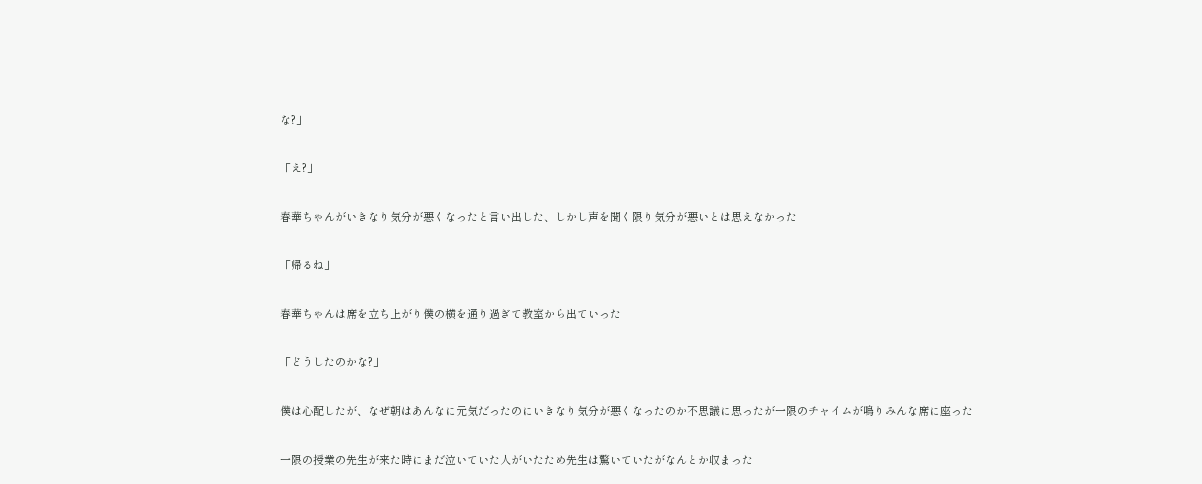な?」


「え?」


春華ちゃんがいきなり気分が悪くなったと言い出した、しかし声を聞く限り気分が悪いとは思えなかった


「帰るね」


春華ちゃんは席を立ち上がり僕の横を通り過ぎて教室から出ていった


「どうしたのかな?」


僕は心配したが、なぜ朝はあんなに元気だったのにいきなり気分が悪くなったのか不思議に思ったが一限のチャイムが鳴りみんな席に座った


一限の授業の先生が来た時にまだ泣いていた人がいたため先生は驚いていたがなんとか収まった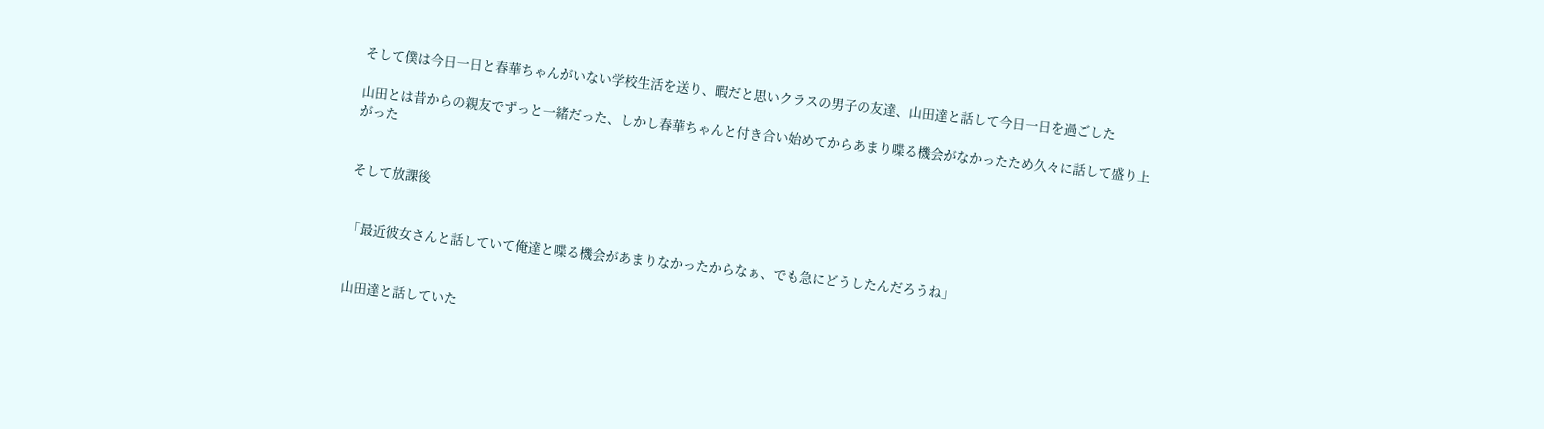そして僕は今日一日と春華ちゃんがいない学校生活を送り、暇だと思いクラスの男子の友達、山田達と話して今日一日を過ごした

山田とは昔からの親友でずっと一緒だった、しかし春華ちゃんと付き合い始めてからあまり喋る機会がなかったため久々に話して盛り上がった


そして放課後


「最近彼女さんと話していて俺達と喋る機会があまりなかったからなぁ、でも急にどうしたんだろうね」


山田達と話していた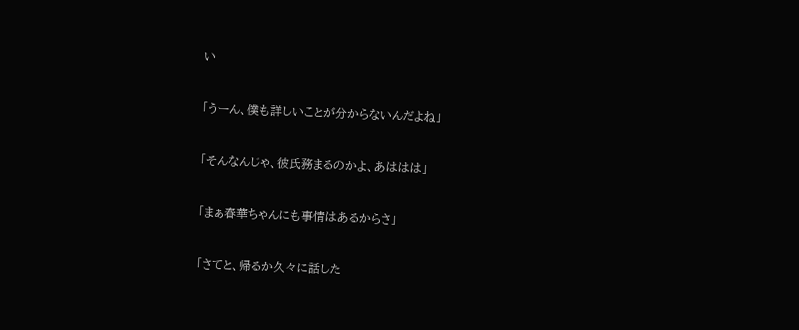い


「うーん、僕も詳しいことが分からないんだよね」


「そんなんじゃ、彼氏務まるのかよ、あははは」


「まぁ春華ちゃんにも事情はあるからさ」


「さてと、帰るか久々に話した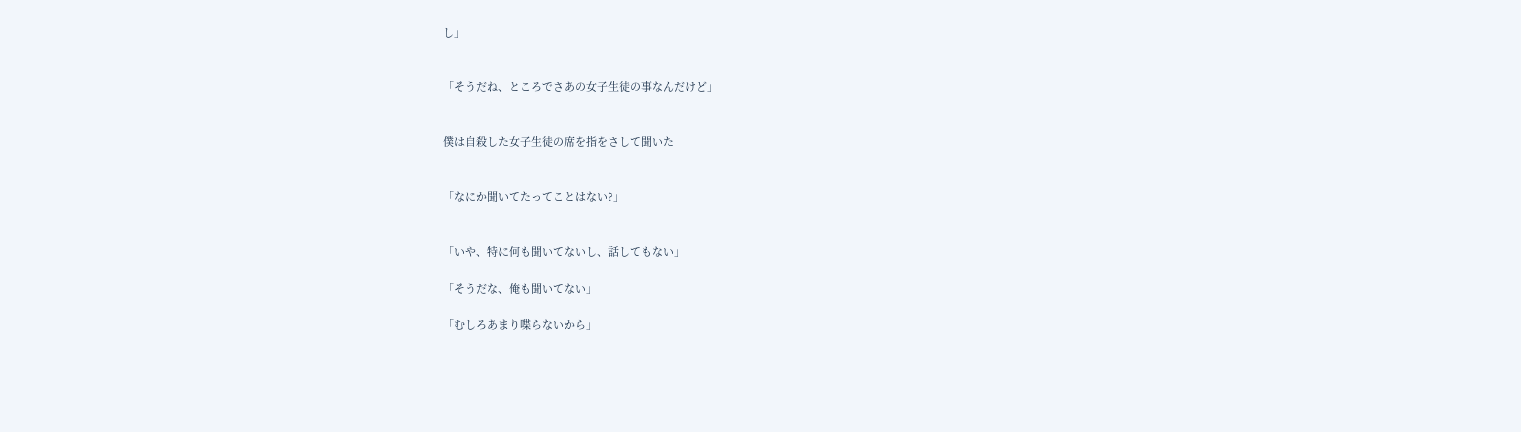し」


「そうだね、ところでさあの女子生徒の事なんだけど」


僕は自殺した女子生徒の席を指をさして聞いた


「なにか聞いてたってことはない?」


「いや、特に何も聞いてないし、話してもない」

「そうだな、俺も聞いてない」

「むしろあまり喋らないから」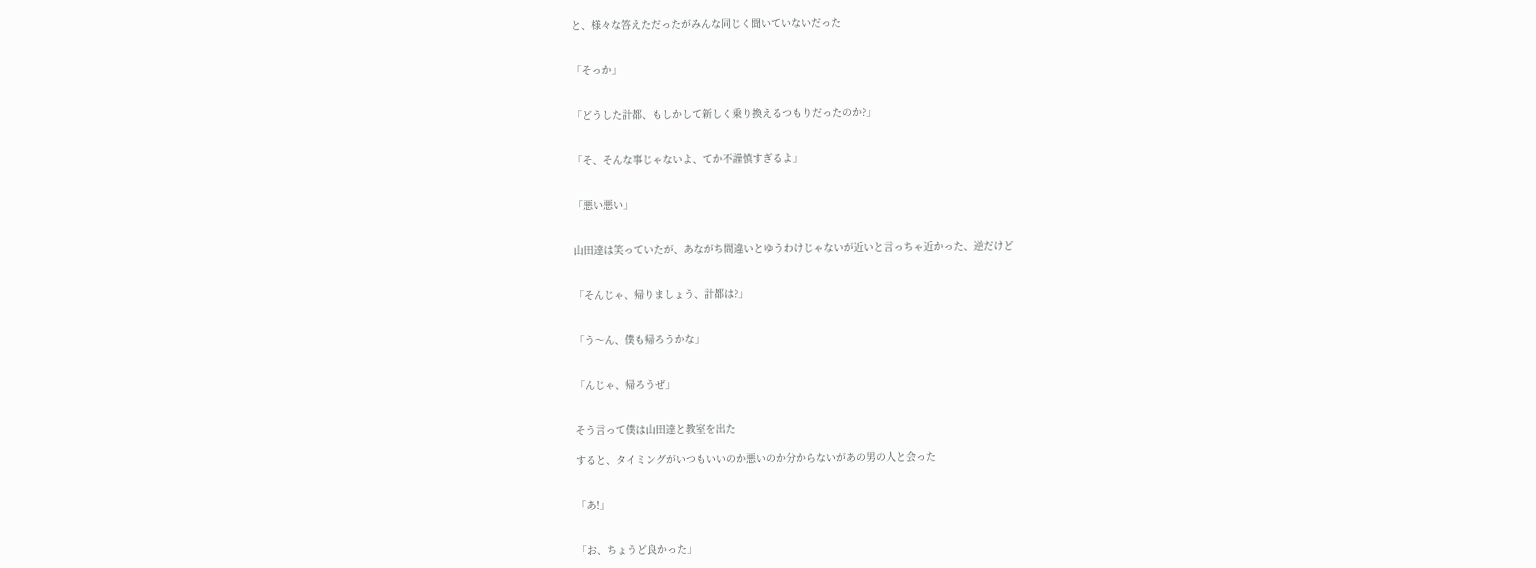と、様々な答えただったがみんな同じく聞いていないだった


「そっか」


「どうした計都、もしかして新しく乗り換えるつもりだったのか?」


「そ、そんな事じゃないよ、てか不謹慎すぎるよ」


「悪い悪い」


山田達は笑っていたが、あながち間違いとゆうわけじゃないが近いと言っちゃ近かった、逆だけど


「そんじゃ、帰りましょう、計都は?」


「う〜ん、僕も帰ろうかな」


「んじゃ、帰ろうぜ」


そう言って僕は山田達と教室を出た

すると、タイミングがいつもいいのか悪いのか分からないがあの男の人と会った


「あ!」


「お、ちょうど良かった」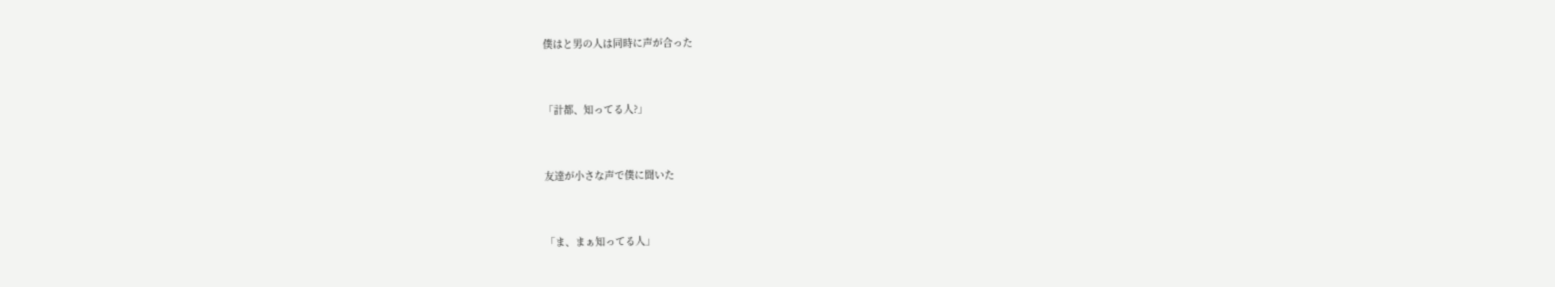僕はと男の人は同時に声が合った


「計都、知ってる人?」


友達が小さな声で僕に聞いた


「ま、まぁ知ってる人」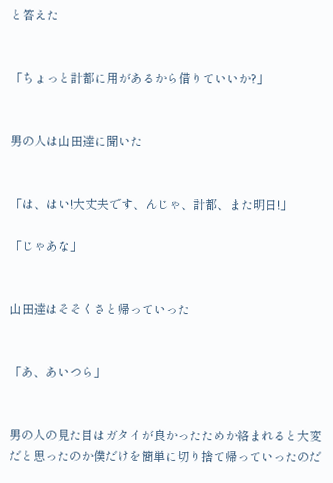と答えた


「ちょっと計都に用があるから借りていいか?」


男の人は山田達に聞いた


「は、はい!大丈夫です、んじゃ、計都、また明日!」

「じゃあな」


山田達はそそくさと帰っていった


「あ、あいつら」


男の人の見た目はガタイが良かったためか絡まれると大変だと思ったのか僕だけを簡単に切り捨て帰っていったのだ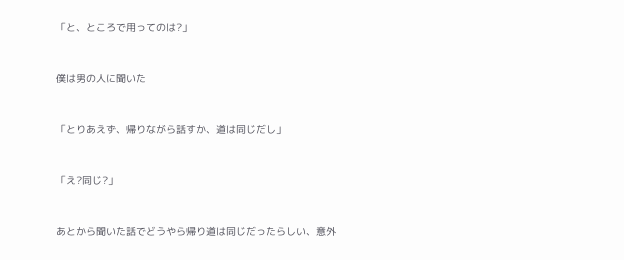「と、ところで用ってのは?」


僕は男の人に聞いた


「とりあえず、帰りながら話すか、道は同じだし」


「え?同じ?」


あとから聞いた話でどうやら帰り道は同じだったらしい、意外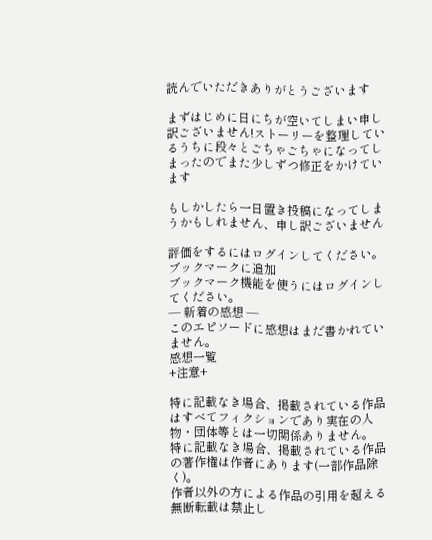読んでいただきありがとうございます

まずはじめに日にちが空いてしまい申し訳ございません!ストーリーを整理しているうちに段々とごちゃごちゃになってしまったのでまた少しずつ修正をかけています

もしかしたら一日置き投稿になってしまうかもしれません、申し訳ございません

評価をするにはログインしてください。
ブックマークに追加
ブックマーク機能を使うにはログインしてください。
― 新着の感想 ―
このエピソードに感想はまだ書かれていません。
感想一覧
+注意+

特に記載なき場合、掲載されている作品はすべてフィクションであり実在の人物・団体等とは一切関係ありません。
特に記載なき場合、掲載されている作品の著作権は作者にあります(一部作品除く)。
作者以外の方による作品の引用を超える無断転載は禁止し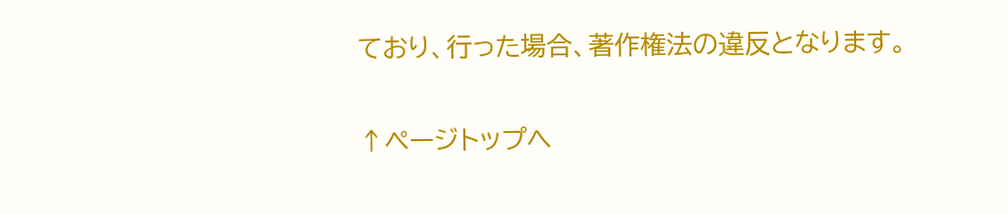ており、行った場合、著作権法の違反となります。

↑ページトップへ